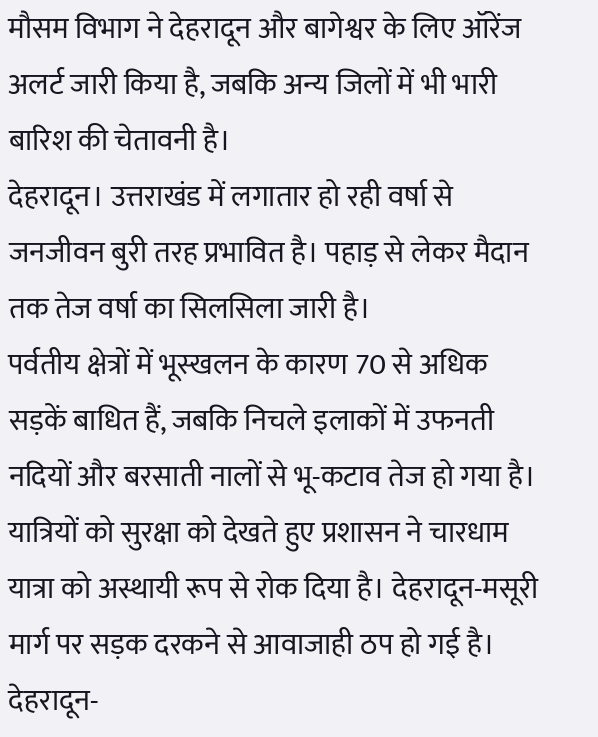मौसम विभाग ने देहरादून और बागेश्वर के लिए ऑरेंज अलर्ट जारी किया है, जबकि अन्य जिलों में भी भारी बारिश की चेतावनी है।
देहरादून। उत्तराखंड में लगातार हो रही वर्षा से जनजीवन बुरी तरह प्रभावित है। पहाड़ से लेकर मैदान तक तेज वर्षा का सिलसिला जारी है।
पर्वतीय क्षेत्रों में भूस्खलन के कारण 70 से अधिक सड़कें बाधित हैं, जबकि निचले इलाकों में उफनती नदियों और बरसाती नालों से भू-कटाव तेज हो गया है।
यात्रियों को सुरक्षा को देखते हुए प्रशासन ने चारधाम यात्रा को अस्थायी रूप से रोक दिया है। देहरादून-मसूरी मार्ग पर सड़क दरकने से आवाजाही ठप हो गई है।
देहरादून-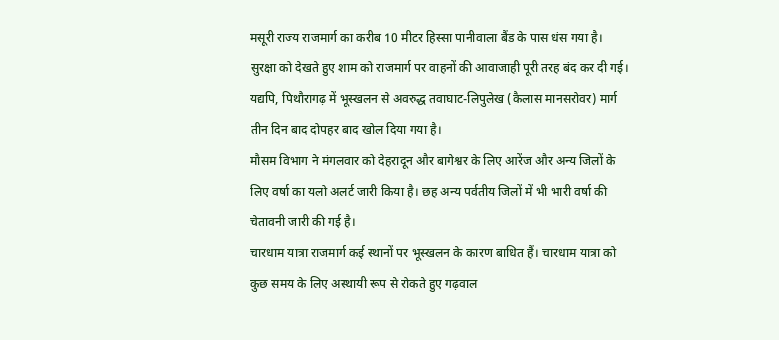मसूरी राज्य राजमार्ग का करीब 10 मीटर हिस्सा पानीवाला बैंड के पास धंस गया है। सुरक्षा को देखते हुए शाम को राजमार्ग पर वाहनों की आवाजाही पूरी तरह बंद कर दी गई।
यद्यपि, पिथौरागढ़ में भूस्खलन से अवरुद्ध तवाघाट-लिपुलेख (कैलास मानसरोवर) मार्ग तीन दिन बाद दोपहर बाद खोल दिया गया है।
मौसम विभाग ने मंगलवार को देहरादून और बागेश्वर के लिए आरेंज और अन्य जिलों के लिए वर्षा का यलो अलर्ट जारी किया है। छह अन्य पर्वतीय जिलों में भी भारी वर्षा की चेतावनी जारी की गई है।
चारधाम यात्रा राजमार्ग कई स्थानों पर भूस्खलन के कारण बाधित हैं। चारधाम यात्रा को कुछ समय के लिए अस्थायी रूप से रोकते हुए गढ़वाल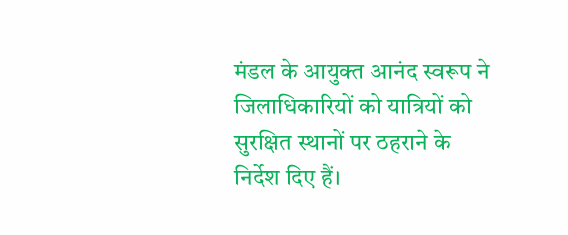मंडल के आयुक्त आनंद स्वरूप ने जिलाधिकारियों को यात्रियों को सुरक्षित स्थानों पर ठहराने के निर्देश दिए हैं।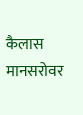कैलास मानसरोवर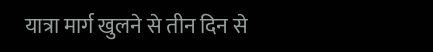यात्रा मार्ग खुलने से तीन दिन से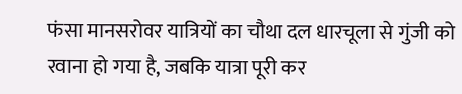फंसा मानसरोवर यात्रियों का चौथा दल धारचूला से गुंजी को रवाना हो गया है, जबकि यात्रा पूरी कर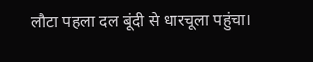लौटा पहला दल बूंदी से धारचूला पहुंचा।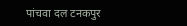पांचवा दल टनकपुर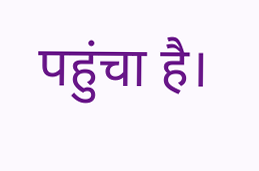पहुंचा है।